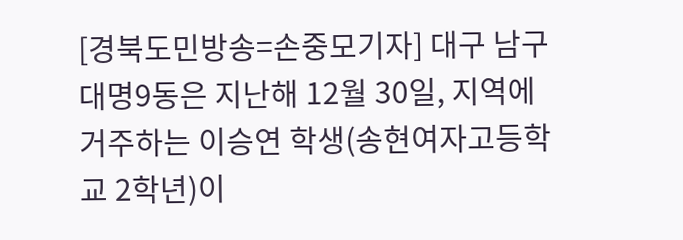[경북도민방송=손중모기자] 대구 남구 대명9동은 지난해 12월 30일, 지역에 거주하는 이승연 학생(송현여자고등학교 2학년)이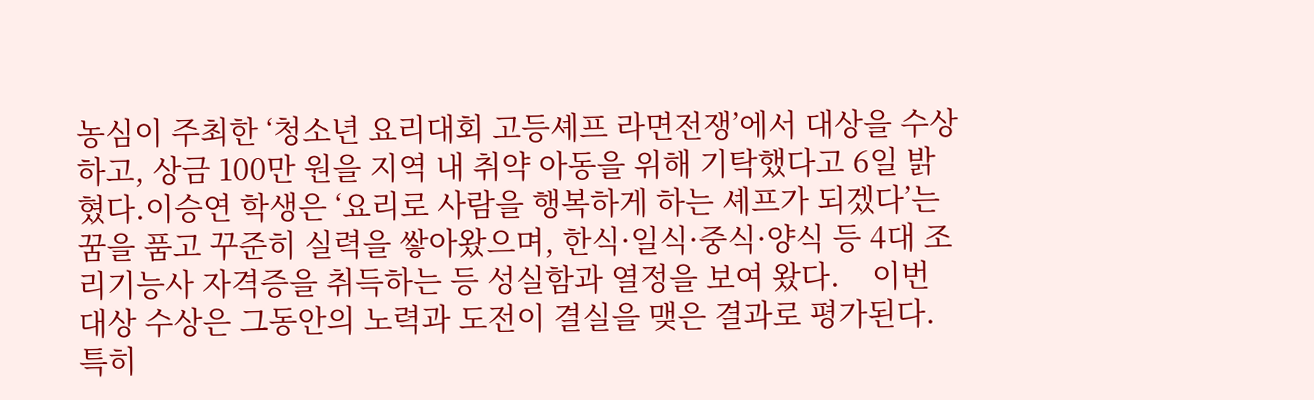농심이 주최한 ‘청소년 요리대회 고등셰프 라면전쟁’에서 대상을 수상하고, 상금 100만 원을 지역 내 취약 아동을 위해 기탁했다고 6일 밝혔다.이승연 학생은 ‘요리로 사람을 행복하게 하는 셰프가 되겠다’는 꿈을 품고 꾸준히 실력을 쌓아왔으며, 한식·일식·중식·양식 등 4대 조리기능사 자격증을 취득하는 등 성실함과 열정을 보여 왔다.    이번 대상 수상은 그동안의 노력과 도전이 결실을 맺은 결과로 평가된다.특히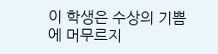이 학생은 수상의 기쁨에 머무르지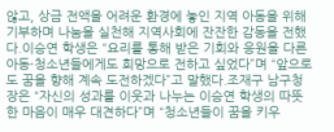않고, 상금 전액을 어려운 환경에 놓인 지역 아동을 위해 기부하며 나눔을 실천해 지역사회에 잔잔한 감동을 전했다.이승연 학생은 “요리를 통해 받은 기회와 응원을 다른 아동·청소년들에게도 희망으로 전하고 싶었다”며 “앞으로도 꿈을 향해 계속 도전하겠다”고 말했다.조재구 남구청장은 “자신의 성과를 이웃과 나누는 이승연 학생의 따뜻한 마음이 매우 대견하다”며 “청소년들이 꿈을 키우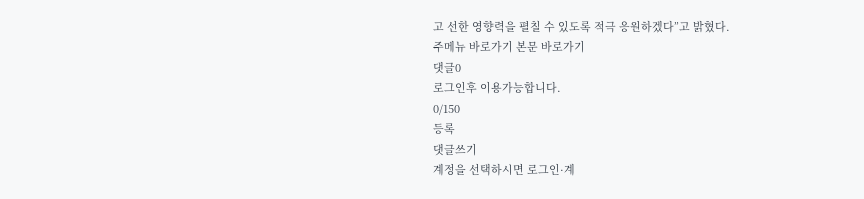고 선한 영향력을 펼칠 수 있도록 적극 응원하겠다”고 밝혔다.
주메뉴 바로가기 본문 바로가기
댓글0
로그인후 이용가능합니다.
0/150
등록
댓글쓰기
계정을 선택하시면 로그인·계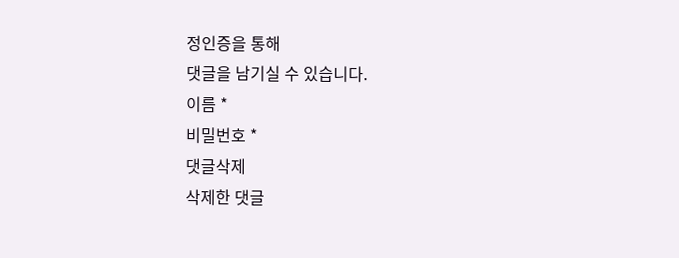정인증을 통해
댓글을 남기실 수 있습니다.
이름 *
비밀번호 *
댓글삭제
삭제한 댓글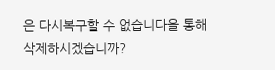은 다시복구할 수 없습니다을 통해
삭제하시겠습니까?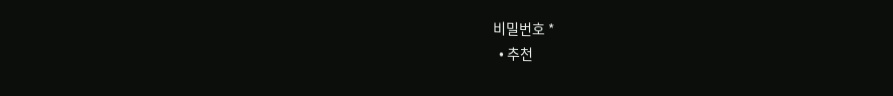비밀번호 *
  • 추천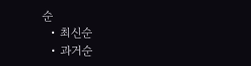순
  • 최신순
  • 과거순